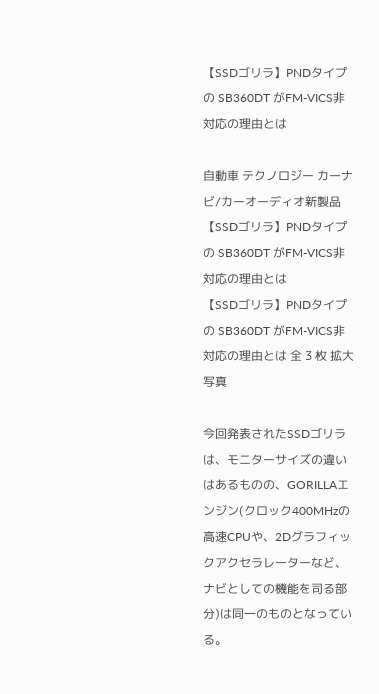【SSDゴリラ】PNDタイプの SB360DT がFM-VICS非対応の理由とは

自動車 テクノロジー カーナビ/カーオーディオ新製品
【SSDゴリラ】PNDタイプの SB360DT がFM-VICS非対応の理由とは
【SSDゴリラ】PNDタイプの SB360DT がFM-VICS非対応の理由とは 全 3 枚 拡大写真

今回発表されたSSDゴリラは、モニターサイズの違いはあるものの、GORILLAエンジン(クロック400MHzの高速CPUや、2Dグラフィックアクセラレーターなど、ナビとしての機能を司る部分)は同一のものとなっている。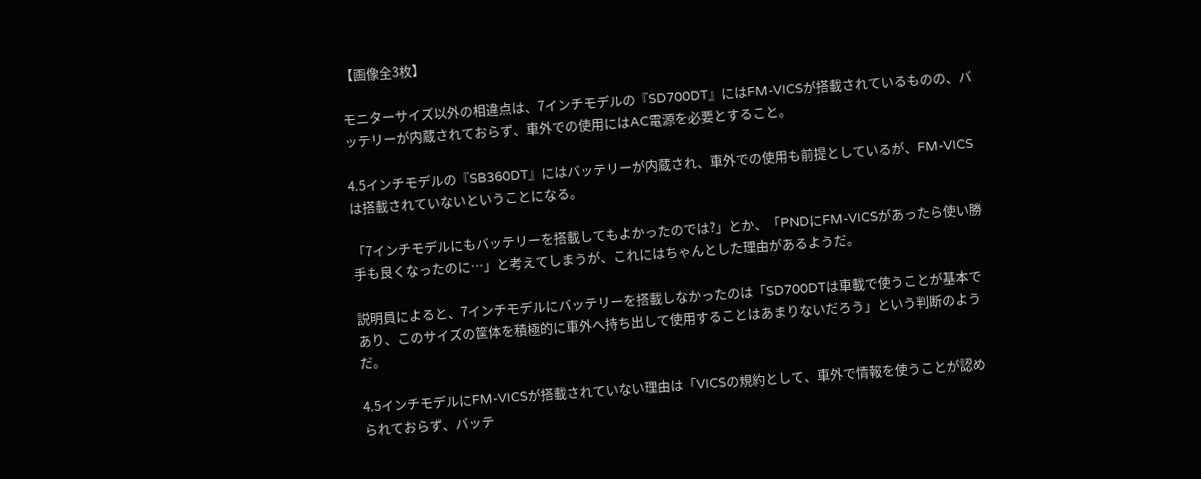【画像全3枚】

モニターサイズ以外の相違点は、7インチモデルの『SD700DT』にはFM-VICSが搭載されているものの、バッテリーが内蔵されておらず、車外での使用にはAC電源を必要とすること。

4.5インチモデルの『SB360DT』にはバッテリーが内蔵され、車外での使用も前提としているが、FM-VICSは搭載されていないということになる。

「7インチモデルにもバッテリーを搭載してもよかったのでは?」とか、「PNDにFM-VICSがあったら使い勝手も良くなったのに…」と考えてしまうが、これにはちゃんとした理由があるようだ。

説明員によると、7インチモデルにバッテリーを搭載しなかったのは「SD700DTは車載で使うことが基本であり、このサイズの筐体を積極的に車外へ持ち出して使用することはあまりないだろう」という判断のようだ。

4.5インチモデルにFM-VICSが搭載されていない理由は「VICSの規約として、車外で情報を使うことが認められておらず、バッテ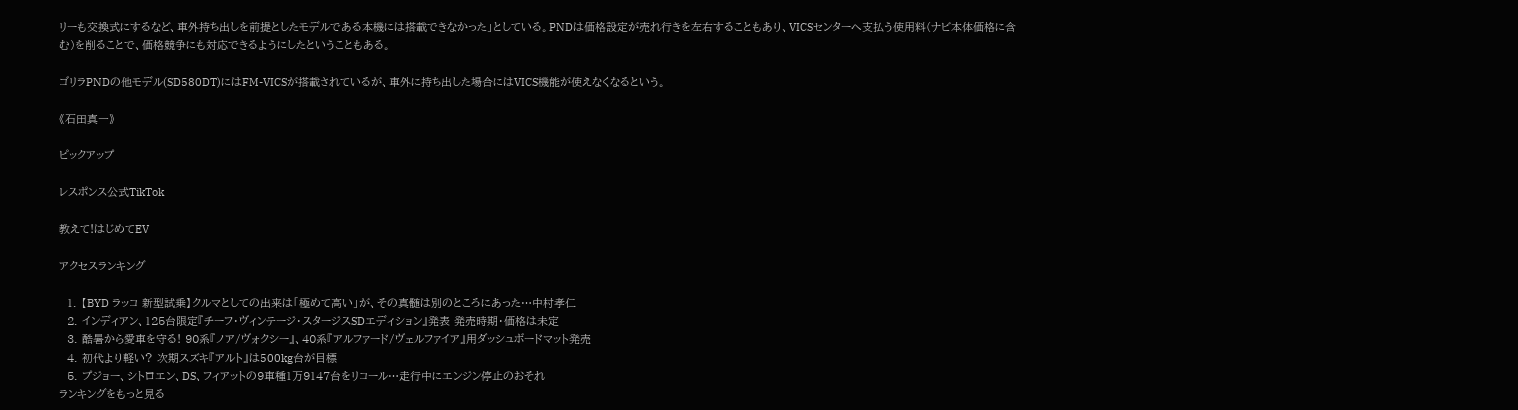リーも交換式にするなど、車外持ち出しを前提としたモデルである本機には搭載できなかった」としている。PNDは価格設定が売れ行きを左右することもあり、VICSセンターへ支払う使用料(ナビ本体価格に含む)を削ることで、価格競争にも対応できるようにしたということもある。

ゴリラPNDの他モデル(SD580DT)にはFM-VICSが搭載されているが、車外に持ち出した場合にはVICS機能が使えなくなるという。

《石田真一》

ピックアップ

レスポンス公式TikTok

教えて!はじめてEV

アクセスランキング

  1. 【BYD ラッコ 新型試乗】クルマとしての出来は「極めて高い」が、その真髄は別のところにあった…中村孝仁
  2. インディアン、125台限定『チーフ・ヴィンテージ・スタージスSDエディション』発表 発売時期・価格は未定
  3. 酷暑から愛車を守る! 90系『ノア/ヴォクシー』、40系『アルファード/ヴェルファイア』用ダッシュボードマット発売
  4. 初代より軽い? 次期スズキ『アルト』は500kg台が目標
  5. プジョー、シトロエン、DS、フィアットの9車種1万9147台をリコール…走行中にエンジン停止のおそれ
ランキングをもっと見る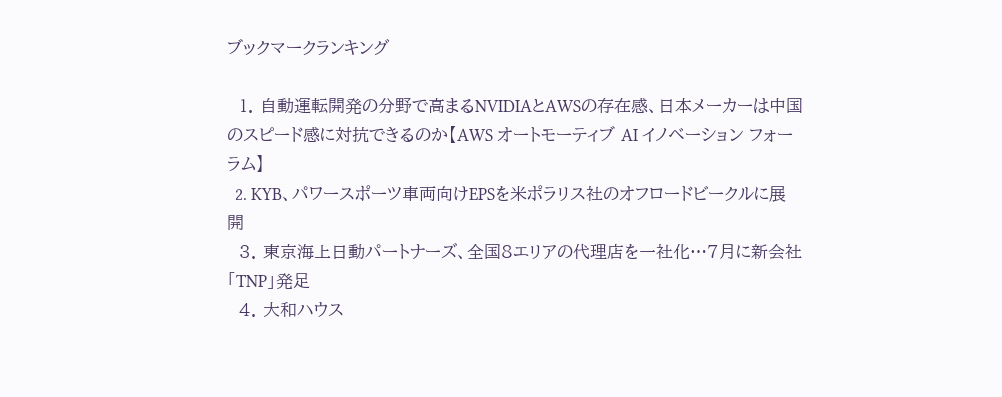ブックマークランキング

  1. 自動運転開発の分野で高まるNVIDIAとAWSの存在感、日本メーカーは中国のスピード感に対抗できるのか【AWS オートモーティブ AI イノベーション フォーラム】
  2. KYB、パワースポーツ車両向けEPSを米ポラリス社のオフロードビークルに展開
  3. 東京海上日動パートナーズ、全国8エリアの代理店を一社化…7月に新会社「TNP」発足
  4. 大和ハウス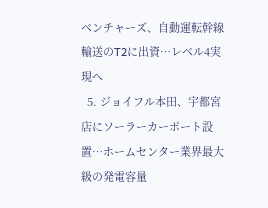ベンチャーズ、自動運転幹線輸送のT2に出資…レベル4実現へ
  5. ジョイフル本田、宇都宮店にソーラーカーポート設置…ホームセンター業界最大級の発電容量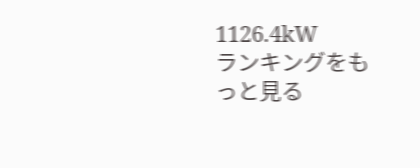1126.4kW
ランキングをもっと見る